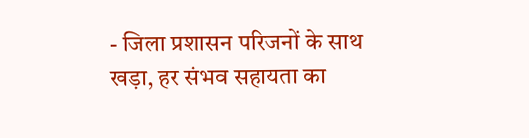- जिला प्रशासन परिजनों के साथ खड़ा, हर संभव सहायता का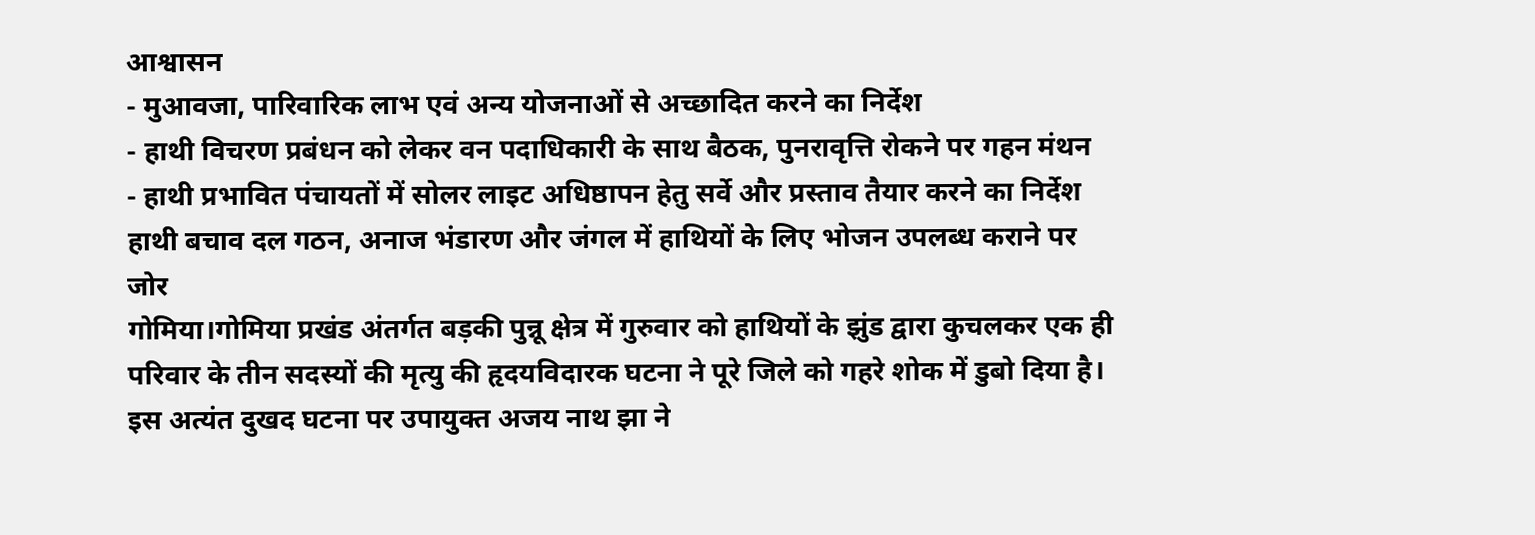आश्वासन
- मुआवजा, पारिवारिक लाभ एवं अन्य योजनाओं से अच्छादित करने का निर्देश
- हाथी विचरण प्रबंधन को लेकर वन पदाधिकारी के साथ बैठक, पुनरावृत्ति रोकने पर गहन मंथन
- हाथी प्रभावित पंचायतों में सोलर लाइट अधिष्ठापन हेतु सर्वे और प्रस्ताव तैयार करने का निर्देश
हाथी बचाव दल गठन, अनाज भंडारण और जंगल में हाथियों के लिए भोजन उपलब्ध कराने पर जोर
गोमिया।गोमिया प्रखंड अंतर्गत बड़की पुन्नू क्षेत्र में गुरुवार को हाथियों के झुंड द्वारा कुचलकर एक ही परिवार के तीन सदस्यों की मृत्यु की हृदयविदारक घटना ने पूरे जिले को गहरे शोक में डुबो दिया है। इस अत्यंत दुखद घटना पर उपायुक्त अजय नाथ झा ने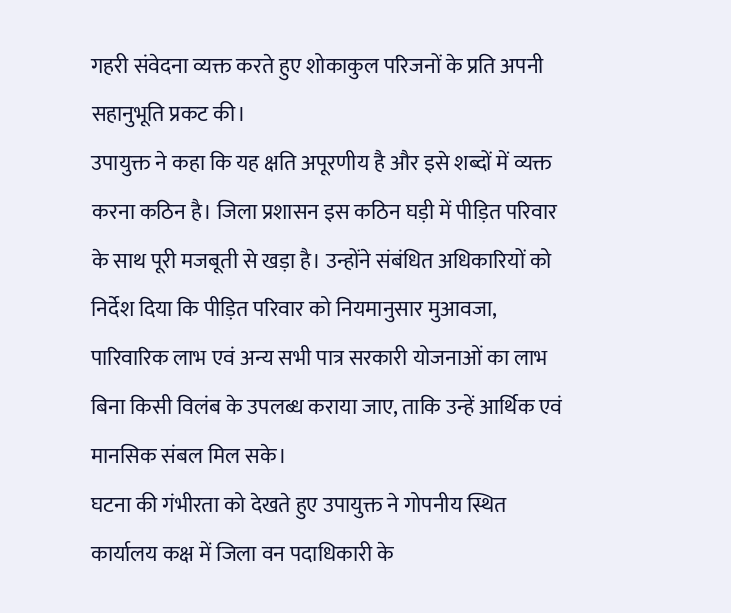गहरी संवेदना व्यक्त करते हुए शोकाकुल परिजनों के प्रति अपनी सहानुभूति प्रकट की।
उपायुक्त ने कहा कि यह क्षति अपूरणीय है और इसे शब्दों में व्यक्त करना कठिन है। जिला प्रशासन इस कठिन घड़ी में पीड़ित परिवार के साथ पूरी मजबूती से खड़ा है। उन्होंने संबंधित अधिकारियों को निर्देश दिया कि पीड़ित परिवार को नियमानुसार मुआवजा, पारिवारिक लाभ एवं अन्य सभी पात्र सरकारी योजनाओं का लाभ बिना किसी विलंब के उपलब्ध कराया जाए, ताकि उन्हें आर्थिक एवं मानसिक संबल मिल सके।
घटना की गंभीरता को देखते हुए उपायुक्त ने गोपनीय स्थित कार्यालय कक्ष में जिला वन पदाधिकारी के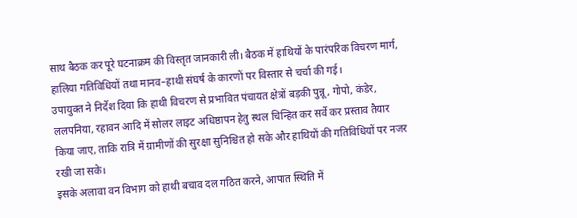साथ बैठक कर पूरे घटनाक्रम की विस्तृत जानकारी ली। बैठक में हाथियों के पारंपरिक विचरण मार्ग, हालिया गतिविधियों तथा मानव–हाथी संघर्ष के कारणों पर विस्तार से चर्चा की गई।
उपायुक्त ने निर्देश दिया कि हाथी विचरण से प्रभावित पंचायत क्षेत्रों बड़की पुन्नू, गोपो, कंडेर, ललपनिया, रहावन आदि में सोलर लाइट अधिष्ठापन हेतु स्थल चिन्हित कर सर्वे कर प्रस्ताव तैयार किया जाए, ताकि रात्रि में ग्रामीणों की सुरक्षा सुनिश्चित हो सके और हाथियों की गतिविधियों पर नजर रखी जा सके।
इसके अलावा वन विभाग को हाथी बचाव दल गठित करने, आपात स्थिति में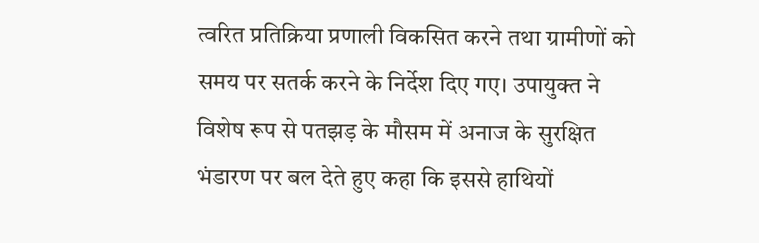त्वरित प्रतिक्रिया प्रणाली विकसित करने तथा ग्रामीणों को समय पर सतर्क करने के निर्देश दिए गए। उपायुक्त ने विशेष रूप से पतझड़ के मौसम में अनाज के सुरक्षित भंडारण पर बल देते हुए कहा कि इससे हाथियों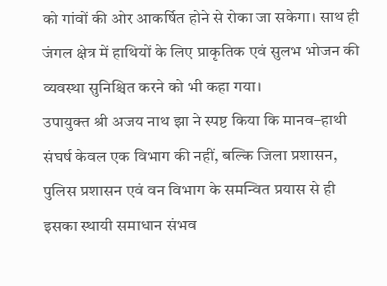को गांवों की ओर आकर्षित होने से रोका जा सकेगा। साथ ही जंगल क्षेत्र में हाथियों के लिए प्राकृतिक एवं सुलभ भोजन की व्यवस्था सुनिश्चित करने को भी कहा गया।
उपायुक्त श्री अजय नाथ झा ने स्पष्ट किया कि मानव–हाथी संघर्ष केवल एक विभाग की नहीं, बल्कि जिला प्रशासन, पुलिस प्रशासन एवं वन विभाग के समन्वित प्रयास से ही इसका स्थायी समाधान संभव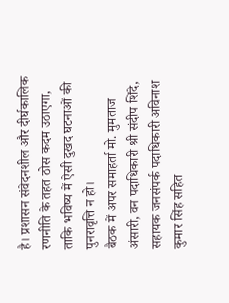है। प्रशासन संवेदनशील और दीर्घकालिक रणनीति के तहत ठोस कदम उठाएगा, ताकि भविष्य में ऐसी दुखद घटनाओं की पुनरावृत्ति न हो।
बैठक में अपर समाहर्ता मो. मुमताज अंसारी, वन पदाधिकारी श्री संदीप शिंदे, सहायक जनसंपर्क पदाधिकारी अविनाश कुमार सिंह सहित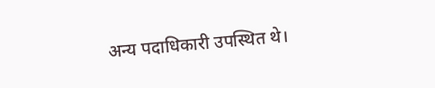अन्य पदाधिकारी उपस्थित थे।